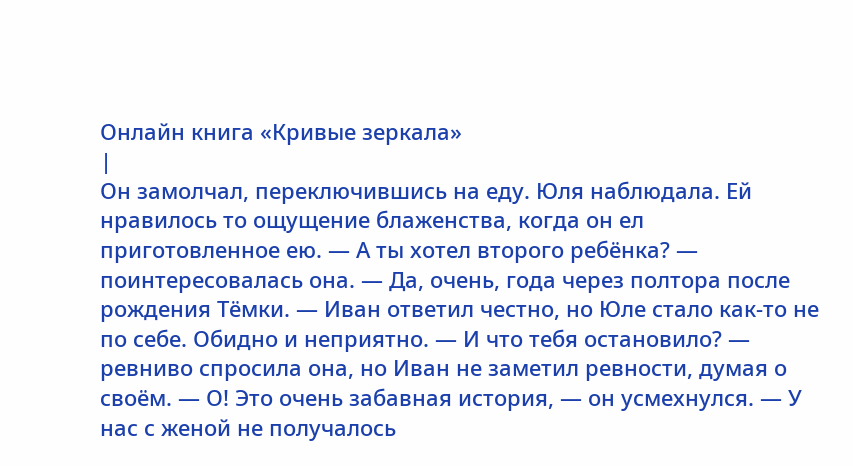Онлайн книга «Кривые зеркала»
|
Он замолчал, переключившись на еду. Юля наблюдала. Ей нравилось то ощущение блаженства, когда он ел приготовленное ею. — А ты хотел второго ребёнка? — поинтересовалась она. — Да, очень, года через полтора после рождения Тёмки. — Иван ответил честно, но Юле стало как-то не по себе. Обидно и неприятно. — И что тебя остановило? — ревниво спросила она, но Иван не заметил ревности, думая о своём. — О! Это очень забавная история, — он усмехнулся. — У нас с женой не получалось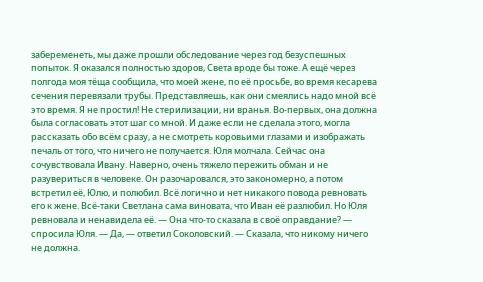забеременеть, мы даже прошли обследование через год безуспешных попыток. Я оказался полностью здоров, Света вроде бы тоже. А ещё через полгода моя тёща сообщила, что моей жене, по её просьбе, во время кесарева сечения перевязали трубы. Представляешь, как они смеялись надо мной всё это время. Я не простил! Не стерилизации, ни вранья. Во-первых, она должна была согласовать этот шаг со мной. И даже если не сделала этого, могла рассказать обо всём сразу, а не смотреть коровьими глазами и изображать печаль от того, что ничего не получается. Юля молчала. Сейчас она сочувствовала Ивану. Наверно, очень тяжело пережить обман и не разувериться в человеке. Он разочаровался, это закономерно, а потом встретил её, Юлю, и полюбил. Всё логично и нет никакого повода ревновать его к жене. Всё-таки Светлана сама виновата, что Иван её разлюбил. Но Юля ревновала и ненавидела её. — Она что-то сказала в своё оправдание? — спросила Юля. — Да, — ответил Соколовский. — Сказала, что никому ничего не должна.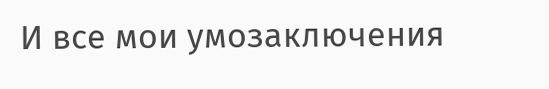И все мои умозаключения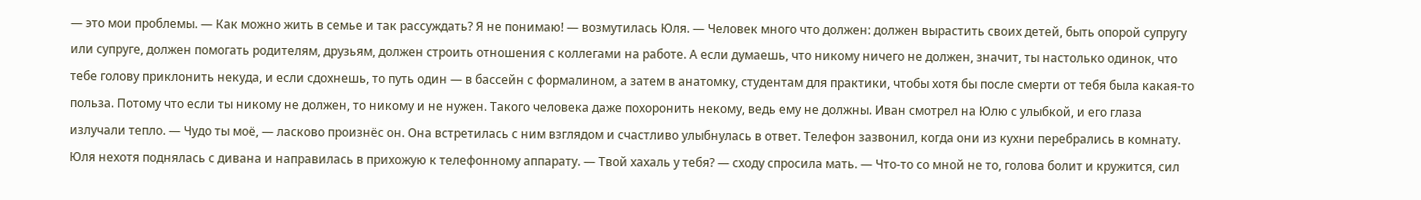— это мои проблемы. — Как можно жить в семье и так рассуждать? Я не понимаю! — возмутилась Юля. — Человек много что должен: должен вырастить своих детей, быть опорой супругу или супруге, должен помогать родителям, друзьям, должен строить отношения с коллегами на работе. А если думаешь, что никому ничего не должен, значит, ты настолько одинок, что тебе голову приклонить некуда, и если сдохнешь, то путь один — в бассейн с формалином, а затем в анатомку, студентам для практики, чтобы хотя бы после смерти от тебя была какая-то польза. Потому что если ты никому не должен, то никому и не нужен. Такого человека даже похоронить некому, ведь ему не должны. Иван смотрел на Юлю с улыбкой, и его глаза излучали тепло. — Чудо ты моё, — ласково произнёс он. Она встретилась с ним взглядом и счастливо улыбнулась в ответ. Телефон зазвонил, когда они из кухни перебрались в комнату. Юля нехотя поднялась с дивана и направилась в прихожую к телефонному аппарату. — Твой хахаль у тебя? — сходу спросила мать. — Что-то со мной не то, голова болит и кружится, сил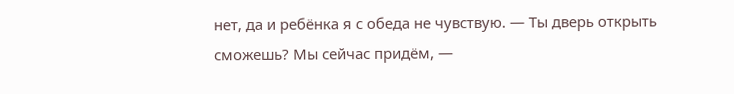нет, да и ребёнка я с обеда не чувствую. — Ты дверь открыть сможешь? Мы сейчас придём, —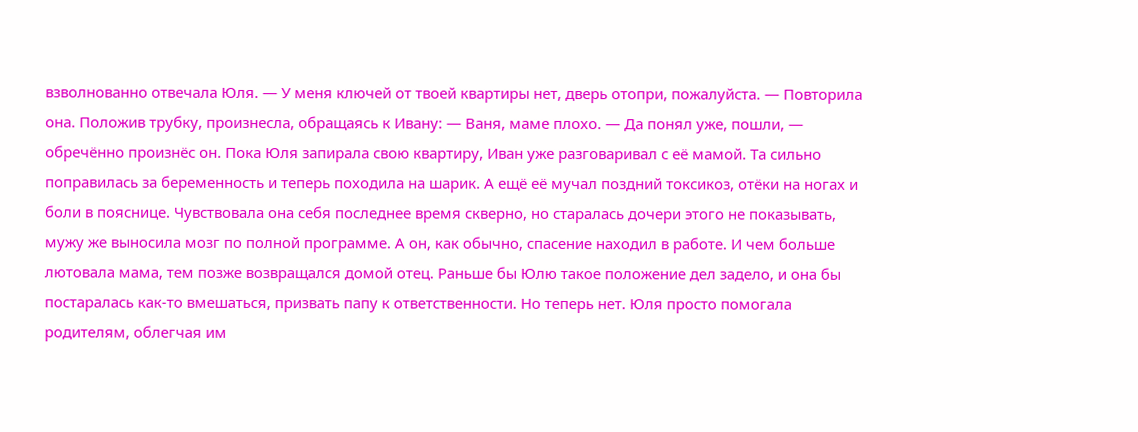взволнованно отвечала Юля. — У меня ключей от твоей квартиры нет, дверь отопри, пожалуйста. — Повторила она. Положив трубку, произнесла, обращаясь к Ивану: — Ваня, маме плохо. — Да понял уже, пошли, — обречённо произнёс он. Пока Юля запирала свою квартиру, Иван уже разговаривал с её мамой. Та сильно поправилась за беременность и теперь походила на шарик. А ещё её мучал поздний токсикоз, отёки на ногах и боли в пояснице. Чувствовала она себя последнее время скверно, но старалась дочери этого не показывать, мужу же выносила мозг по полной программе. А он, как обычно, спасение находил в работе. И чем больше лютовала мама, тем позже возвращался домой отец. Раньше бы Юлю такое положение дел задело, и она бы постаралась как-то вмешаться, призвать папу к ответственности. Но теперь нет. Юля просто помогала родителям, облегчая им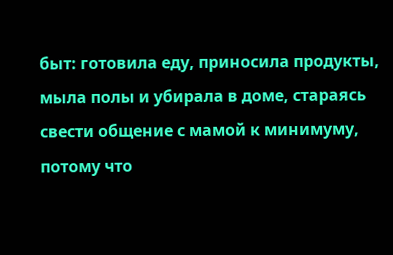быт: готовила еду, приносила продукты, мыла полы и убирала в доме, стараясь свести общение с мамой к минимуму, потому что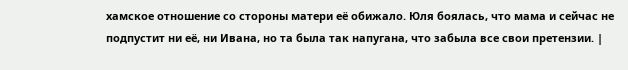хамское отношение со стороны матери её обижало. Юля боялась, что мама и сейчас не подпустит ни её, ни Ивана, но та была так напугана, что забыла все свои претензии. |